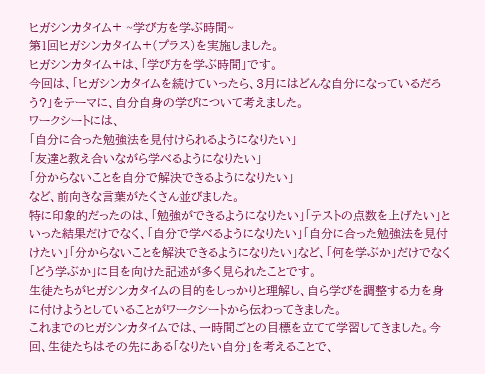ヒガシンカタイム+ ~学び方を学ぶ時間~
第1回ヒガシンカタイム+(プラス)を実施しました。
ヒガシンカタイム+は、「学び方を学ぶ時間」です。
今回は、「ヒガシンカタイムを続けていったら、3月にはどんな自分になっているだろう?」をテーマに、自分自身の学びについて考えました。
ワークシートには、
「自分に合った勉強法を見付けられるようになりたい」
「友達と教え合いながら学べるようになりたい」
「分からないことを自分で解決できるようになりたい」
など、前向きな言葉がたくさん並びました。
特に印象的だったのは、「勉強ができるようになりたい」「テストの点数を上げたい」といった結果だけでなく、「自分で学べるようになりたい」「自分に合った勉強法を見付けたい」「分からないことを解決できるようになりたい」など、「何を学ぶか」だけでなく「どう学ぶか」に目を向けた記述が多く見られたことです。
生徒たちがヒガシンカタイムの目的をしっかりと理解し、自ら学びを調整する力を身に付けようとしていることがワークシートから伝わってきました。
これまでのヒガシンカタイムでは、一時間ごとの目標を立てて学習してきました。今回、生徒たちはその先にある「なりたい自分」を考えることで、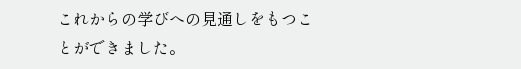これからの学びへの見通しをもつことができました。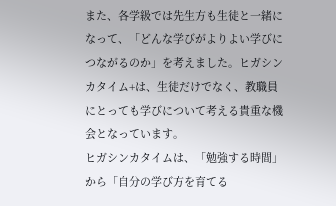また、各学級では先生方も生徒と一緒になって、「どんな学びがよりよい学びにつながるのか」を考えました。ヒガシンカタイム+は、生徒だけでなく、教職員にとっても学びについて考える貴重な機会となっています。
ヒガシンカタイムは、「勉強する時間」から「自分の学び方を育てる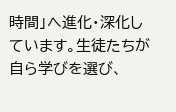時間」へ進化・深化しています。生徒たちが自ら学びを選び、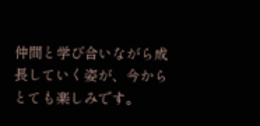仲間と学び合いながら成長していく姿が、今からとても楽しみです。